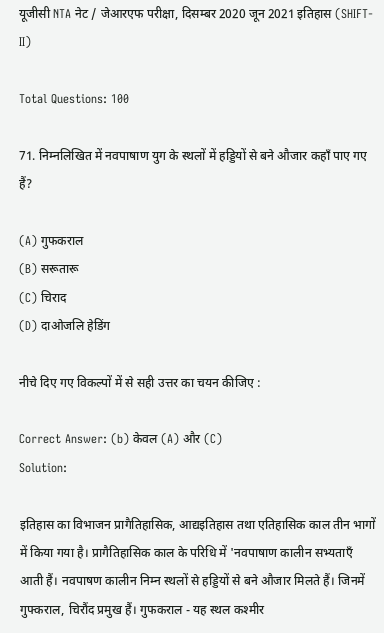यूजीसी NTA नेट / जेआरएफ परीक्षा, दिसम्बर 2020 जून 2021 इतिहास (SHIFT-II)

Total Questions: 100

71. निम्नलिखित में नवपाषाण युग के स्थलों में हड्डियों से बने औजार कहाँ पाए गए हैं?

(A) गुफकराल
(B) सरूतारू
(C) चिराद
(D) दाओजलि हेडिंग

नीचे दिए गए विकल्पों में से सही उत्तर का चयन कीजिए :

Correct Answer: (b) केवल (A) और (C)
Solution:

इतिहास का विभाजन प्रागैतिहासिक, आद्यइतिहास तथा एतिहासिक काल तीन भागों में किया गया है। प्रागैतिहासिक काल के परिधि में 'नवपाषाण कालीन सभ्यताएँ आती हैं। नवपाषण कालीन निम्न स्थलों से हड्डियों से बने औजार मिलते हैं। जिनमें गुफ्कराल, चिरौंद प्रमुख हैं। गुफकराल - यह स्थल कश्मीर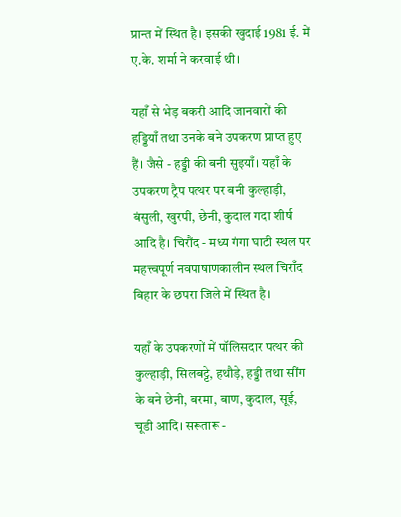प्रान्त में स्थित है। इसकी खुदाई 1981 ई. में ए.के. शर्मा ने करवाई थी।

यहाँ से भेड़ बकरी आदि जानवारों की हड्डियाँ तथा उनके बने उपकरण प्राप्त हुए हैं। जैसे - हड्डी की बनी सुइयाँ। यहाँ के उपकरण ट्रैप पत्थर पर बनी कुल्हाड़ी, बंसुली, खुरपी, छेनी, कुदाल गदा शीर्ष आदि है। चिरौंद - मध्य गंगा घाटी स्थल पर महत्त्वपूर्ण नवपाषाणकालीन स्थल चिराँद बिहार के छपरा जिले में स्थित है।

यहाँ के उपकरणों में पॉलिसदार पत्थर की कुल्हाड़ी, सिलबट्टे, हथौड़े, हड्डी तथा सींग के बने छेनी, बरमा, बाण, कुदाल, सूई, चूडी आदि। सरूतारू -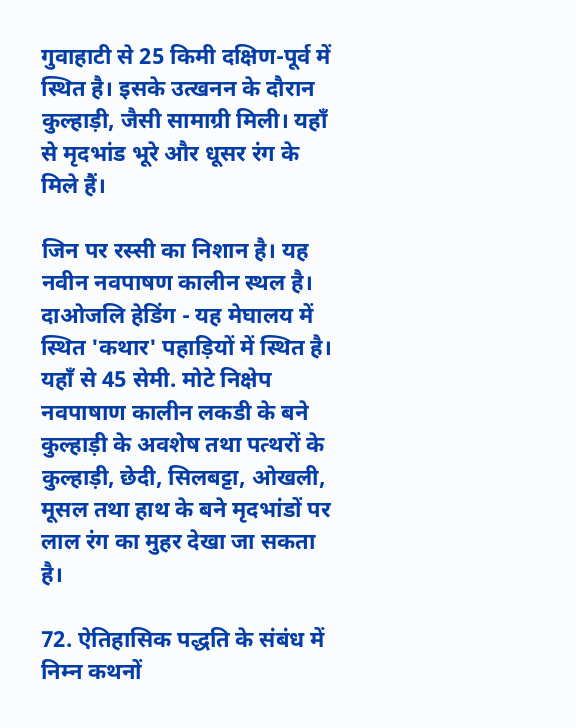गुवाहाटी से 25 किमी दक्षिण-पूर्व में स्थित है। इसके उत्खनन के दौरान कुल्हाड़ी, जैसी सामाग्री मिली। यहाँ से मृदभांड भूरे और धूसर रंग के मिले हैं।

जिन पर रस्सी का निशान है। यह नवीन नवपाषण कालीन स्थल है। दाओजलि हेडिंग - यह मेघालय में स्थित 'कथार' पहाड़ियों में स्थित है। यहाँ से 45 सेमी. मोटे निक्षेप नवपाषाण कालीन लकडी के बने कुल्हाड़ी के अवशेष तथा पत्थरों के कुल्हाड़ी, छेदी, सिलबट्टा, ओखली, मूसल तथा हाथ के बने मृदभांडों पर लाल रंग का मुहर देखा जा सकता है।

72. ऐतिहासिक पद्धति के संबंध में निम्न कथनों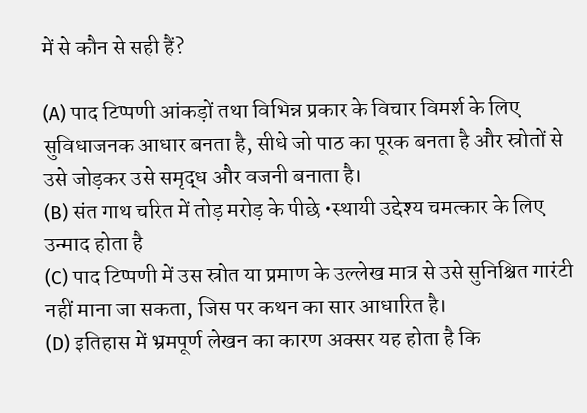में से कौन से सही हैं?

(A) पाद टिप्पणी आंकड़ों तथा विभिन्न प्रकार के विचार विमर्श के लिए सुविधाजनक आधार बनता है, सीधे जो पाठ का पूरक बनता है और स्रोतों से उसे जोड़कर उसे समृद्ध और वजनी बनाता है।
(B) संत गाथ चरित में तोड़ मरोड़ के पीछे •स्थायी उद्देश्य चमत्कार के लिए उन्माद होता है
(C) पाद टिप्पणी में उस स्रोत या प्रमाण के उल्लेख मात्र से उसे सुनिश्चित गारंटी नहीं माना जा सकता, जिस पर कथन का सार आधारित है।
(D) इतिहास में भ्रमपूर्ण लेखन का कारण अक्सर यह होता है कि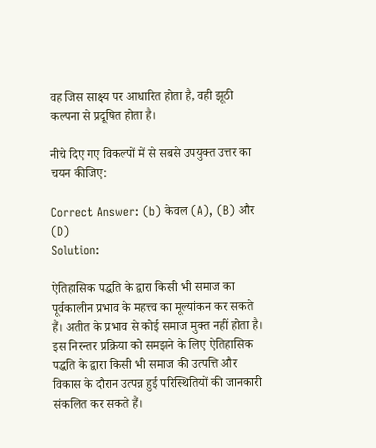वह जिस साक्ष्य पर आधारित होता है, वही झूठी कल्पना से प्रदूषित होता है।

नीचे दिए गए विकल्पों में से सबसे उपयुक्त उत्तर का चयन कीजिए:

Correct Answer: (b) केवल (A), (B) और (D)
Solution:

ऐतिहासिक पद्धति के द्वारा किसी भी समाज का पूर्वकालीन प्रभाव के महत्त्व का मूल्यांकन कर सकते हैं। अतीत के प्रभाव से कोई समाज मुक्त नहीं होता है। इस निरन्तर प्रक्रिया को समझने के लिए ऐतिहासिक पद्धति के द्वारा किसी भी समाज की उत्पत्ति और विकास के दौरान उत्पन्न हुई परिस्थितियों की जानकारी संकलित कर सकते हैं।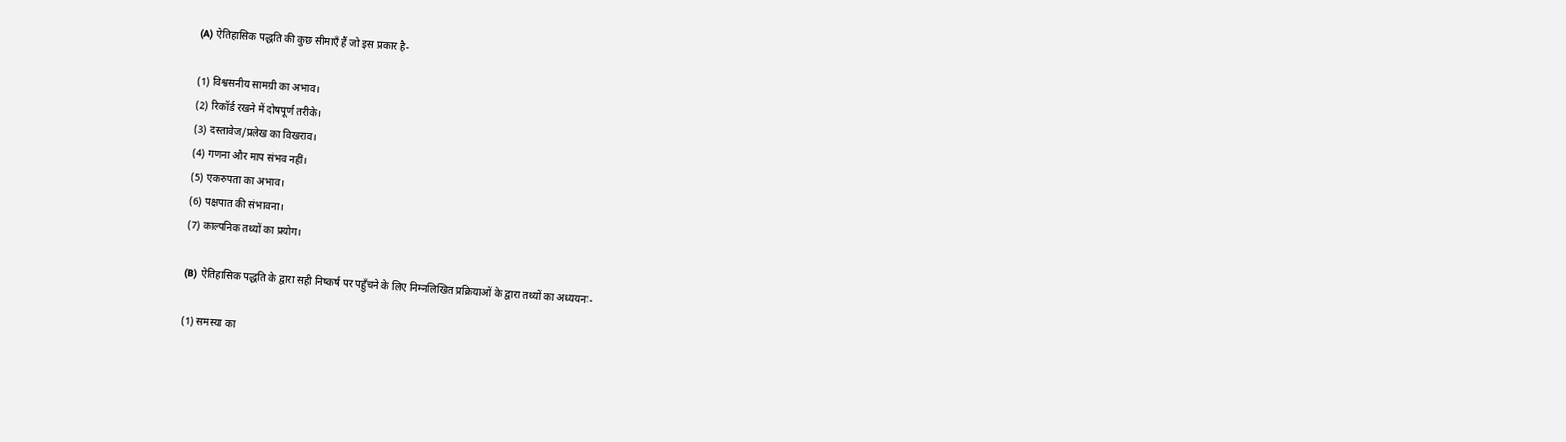(A) ऐतिहासिक पद्धति की कुछ सीमाएँ हैं जो इस प्रकार है-

(1) विश्वसनीय सामग्री का अभाव।
(2) रिकॉर्ड रखने में दोषपूर्ण तरीके।
(3) दस्तावेज/प्रलेख का विखराव।
(4) गणना और माप संभव नहीं।
(5) एकरुपता का अभाव।
(6) पक्षपात की संभावना।
(7) काल्पनिक तथ्यों का प्रयोग।

(B) ऐतिहासिक पद्धति के द्वारा सही निष्कर्ष पर पहुँचने के लिए निम्नलिखित प्रक्रियाओं के द्वारा तथ्यों का अध्ययनः-

(1) समस्या का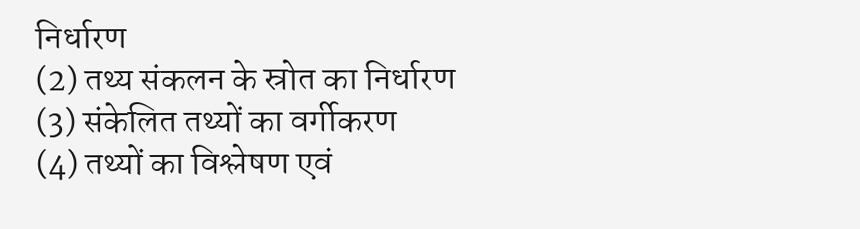निर्धारण
(2) तथ्य संकलन के स्रोत का निर्धारण
(3) संकेलित तथ्यों का वर्गीकरण
(4) तथ्यों का विश्लेषण एवं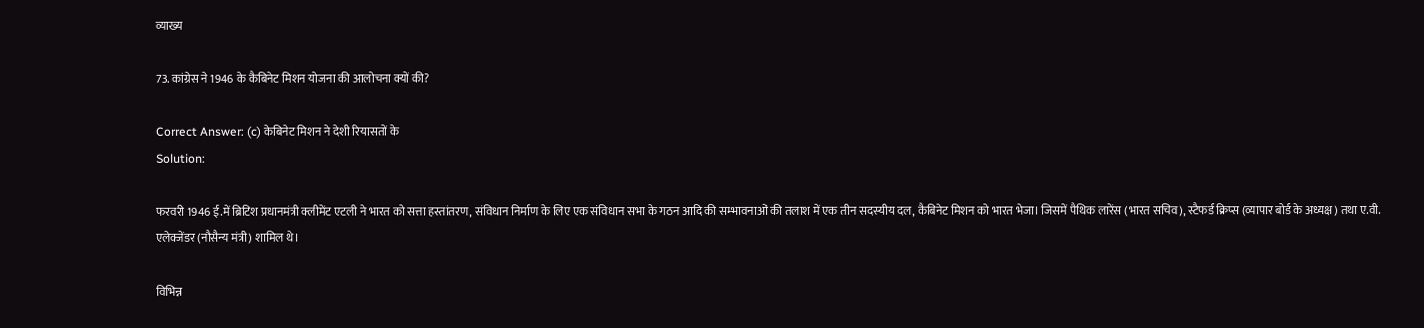व्याख्य

73. कांग्रेस ने 1946 के कैबिनेट मिशन योजना की आलोचना क्यों की?

Correct Answer: (c) केबिनेट मिशन ने देशी रियासतों के
Solution:

फरवरी 1946 ई.में ब्रिटिश प्रधानमंत्री क्लीमेंट एटली ने भारत को सत्ता हस्तांतरण, संविधान निर्माण के लिए एक संविधान सभा के गठन आदि की सम्भावनाओं की तलाश में एक तीन सदस्यीय दल, कैबिनेट मिशन को भारत भेजा। जिसमें पैथिक लारेंस (भारत सचिव), स्टैफर्ड क्रिप्स (व्यापार बोर्ड के अध्यक्ष) तथा ए.वी. एलेक्जेंडर (नौसैन्य मंत्री) शामिल थे।

विभिन्न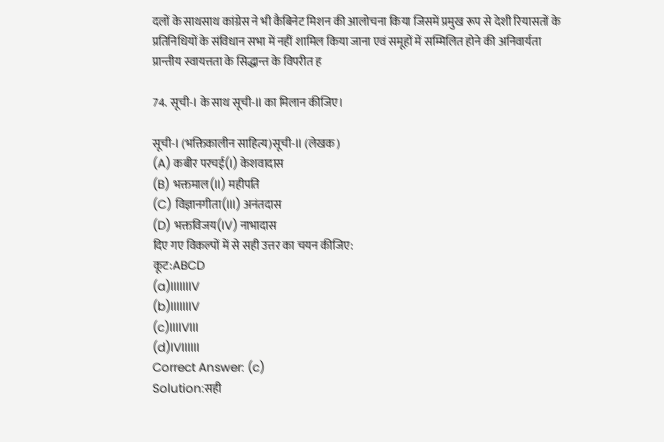दलों के साथसाथ कांग्रेस ने भी कैबिनेट मिशन की आलोचना किया जिसमें प्रमुख रूप से देशी रियासतों के प्रतिनिधियों के संविधान सभा में नहीं शामिल किया जाना एवं समूहों में सम्मिलित होने की अनिवार्यता प्रान्तीय स्वायत्तता के सिद्धान्त के विपरीत ह

74. सूची-I के साथ सूची-II का मिलान कीजिए।

सूची-I (भक्तिकालीन साहित्य)सूची-II (लेखक)
(A) कबीर परचई(I) केशवादास
(B) भक्तमाल(II) महीपति
(C) विज्ञानगीता(III) अनंतदास
(D) भक्तविजय(IV) नाभादास
दिए गए विकल्पों में से सही उत्तर का चयन कीजिए:
कूट:ABCD
(a)IIIIIIIV
(b)IIIIIIIV
(c)IIIIVIII
(d)IVIIIIII
Correct Answer: (c)
Solution:सही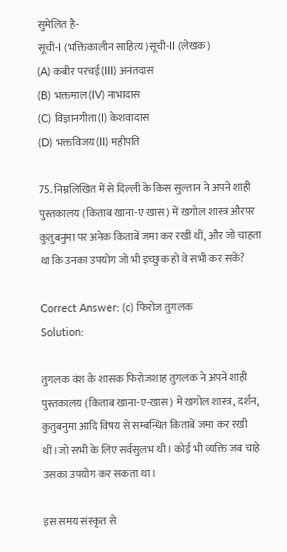सुमेलित है-
सूची-I (भक्तिकालीन साहित्य)सूची-II (लेखक)
(A) कबीर परचई(III) अनंतदास
(B) भक्तमाल(IV) नाभादास
(C) विज्ञानगीता(I) केशवादास
(D) भक्तविजय(II) महीपति

75. निम्नलिखित में से दिल्ली के किस सुल्तान ने अपने शाही पुस्तकालय (किताब खाना-ए खास) में खगोल शास्त्र औरपर कुतुबनुमा पर अनेक किताबें जमा कर रखीं थीं, और जो चाहता था कि उनका उपयोग जो भी इच्छुक हो वे सभी कर सकें?

Correct Answer: (c) फिरोज तुगलक
Solution:

तुगलक वंश के शासक फिरोजशाह तुगलक ने अपने शाही पुस्तकालय (किताब खाना-ए-खास) में खगोल शास्त्र, दर्शन, कुतुबनुमा आदि विषय से सम्बन्धित किताबें जमा कर रखी थीं।जो सभी के लिए सर्वसुलभ थी। कोई भी व्यक्ति जब चाहे उसका उपयोग कर सकता था।

इस समय संस्कृत से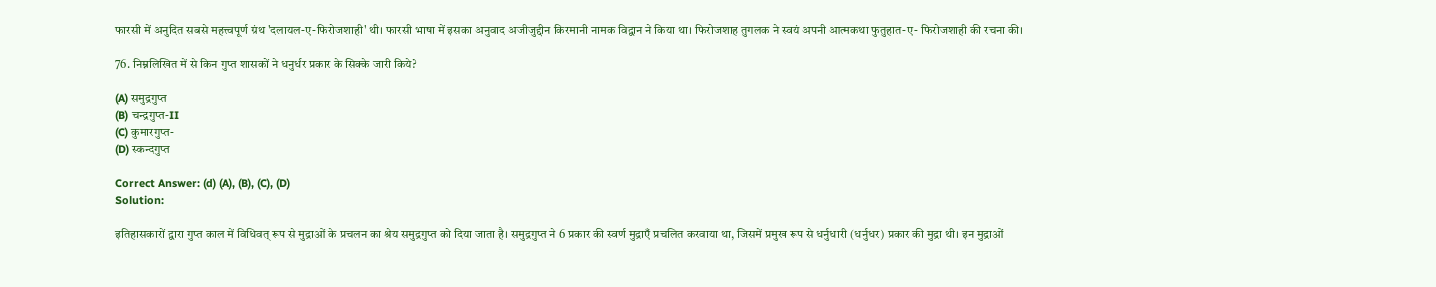फारसी में अनुदित सबसे महत्त्वपूर्ण ग्रंथ 'दलायल-ए-फिरोजशाही' थी। फारसी भाषा में इसका अनुवाद अजीजुद्दीन किरमानी नामक विद्वान ने किया था। फिरोजशाह तुगलक ने स्वयं अपनी आत्मकथा फुतुहात-ए- फिरोजशाही की रचना की।

76. निम्नलिखित में से किन गुप्त शासकों ने धनुर्धर प्रकार के सिक्के जारी किये?

(A) समुद्रगुप्त
(B) चन्द्रगुप्त-II
(C) कुमारगुप्त-
(D) स्कन्दगुप्त

Correct Answer: (d) (A), (B), (C), (D)
Solution:

इतिहासकारों द्वारा गुप्त काल में विधिवत् रूप से मुद्राओं के प्रचलन का श्रेय समुद्रगुप्त को दिया जाता है। समुद्रगुप्त ने 6 प्रकार की स्वर्ण मुद्राएँ प्रचलित करवाया था, जिसमें प्रमुख रूप से धर्नुधारी (धर्नुधर) प्रकार की मुद्रा थी। इन मुद्राओं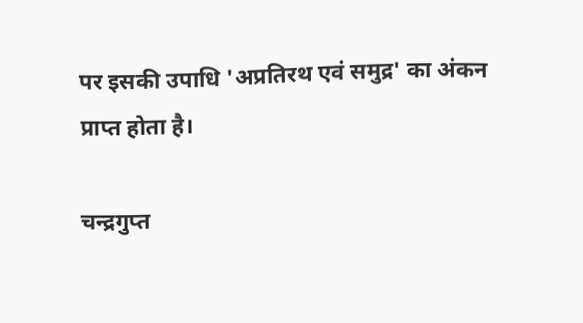पर इसकी उपाधि 'अप्रतिरथ एवं समुद्र' का अंकन प्राप्त होता है।

चन्द्रगुप्त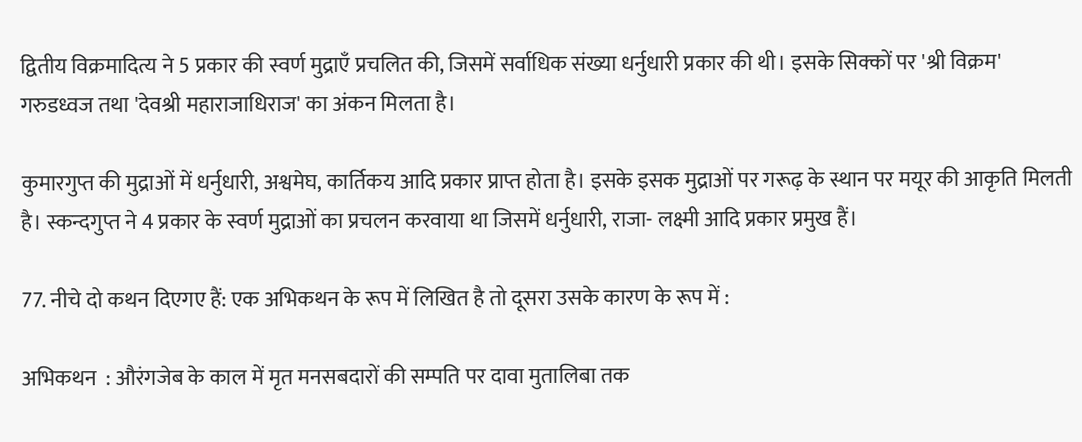द्वितीय विक्रमादित्य ने 5 प्रकार की स्वर्ण मुद्राएँ प्रचलित की, जिसमें सर्वाधिक संख्या धर्नुधारी प्रकार की थी। इसके सिक्कों पर 'श्री विक्रम' गरुडध्वज तथा 'देवश्री महाराजाधिराज' का अंकन मिलता है।

कुमारगुप्त की मुद्राओं में धर्नुधारी, अश्वमेघ, कार्तिकय आदि प्रकार प्राप्त होता है। इसके इसक मुद्राओं पर गरूढ़ के स्थान पर मयूर की आकृति मिलती है। स्कन्दगुप्त ने 4 प्रकार के स्वर्ण मुद्राओं का प्रचलन करवाया था जिसमें धर्नुधारी, राजा- लक्ष्मी आदि प्रकार प्रमुख हैं।

77. नीचे दो कथन दिएगए हैं: एक अभिकथन के रूप में लिखित है तो दूसरा उसके कारण के रूप में :

अभिकथन  : औरंगजेब के काल में मृत मनसबदारों की सम्पति पर दावा मुतालिबा तक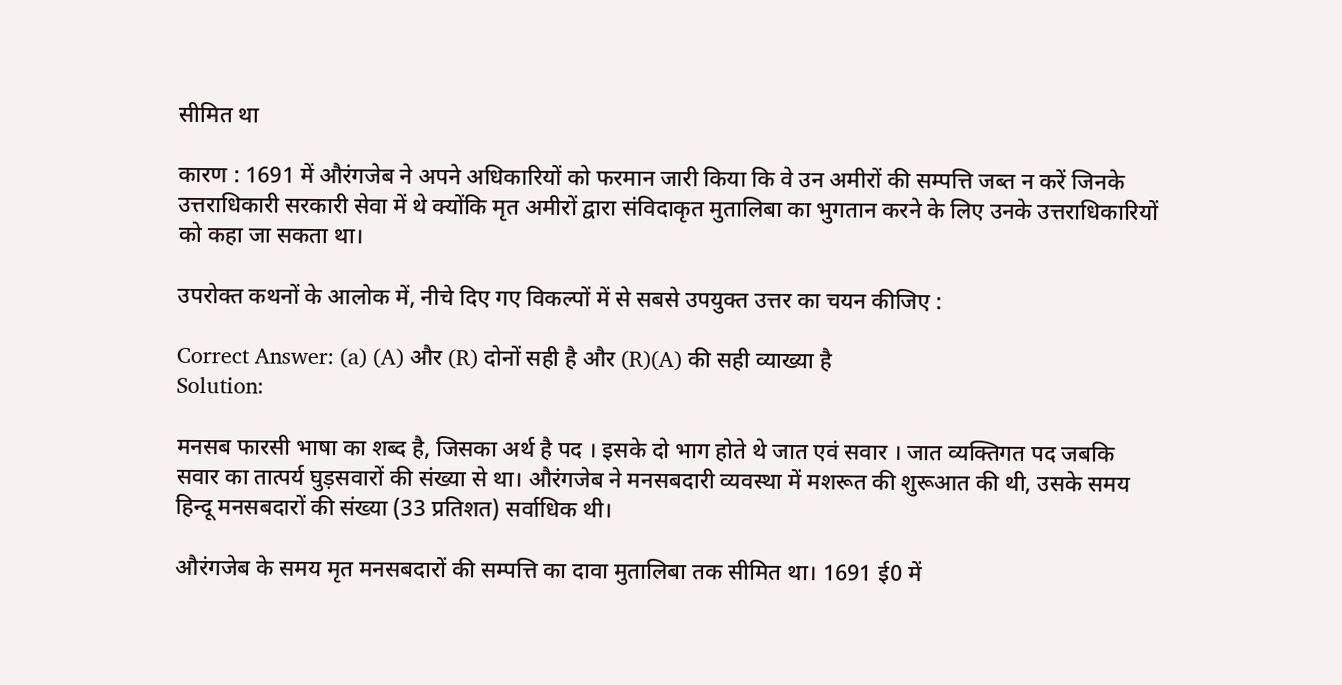सीमित था

कारण : 1691 में औरंगजेब ने अपने अधिकारियों को फरमान जारी किया कि वे उन अमीरों की सम्पत्ति जब्त न करें जिनके उत्तराधिकारी सरकारी सेवा में थे क्योंकि मृत अमीरों द्वारा संविदाकृत मुतालिबा का भुगतान करने के लिए उनके उत्तराधिकारियों को कहा जा सकता था।

उपरोक्त कथनों के आलोक में, नीचे दिए गए विकल्पों में से सबसे उपयुक्त उत्तर का चयन कीजिए :

Correct Answer: (a) (A) और (R) दोनों सही है और (R)(A) की सही व्याख्या है
Solution:

मनसब फारसी भाषा का शब्द है, जिसका अर्थ है पद । इसके दो भाग होते थे जात एवं सवार । जात व्यक्तिगत पद जबकि सवार का तात्पर्य घुड़सवारों की संख्या से था। औरंगजेब ने मनसबदारी व्यवस्था में मशरूत की शुरूआत की थी, उसके समय हिन्दू मनसबदारों की संख्या (33 प्रतिशत) सर्वाधिक थी।

औरंगजेब के समय मृत मनसबदारों की सम्पत्ति का दावा मुतालिबा तक सीमित था। 1691 ई0 में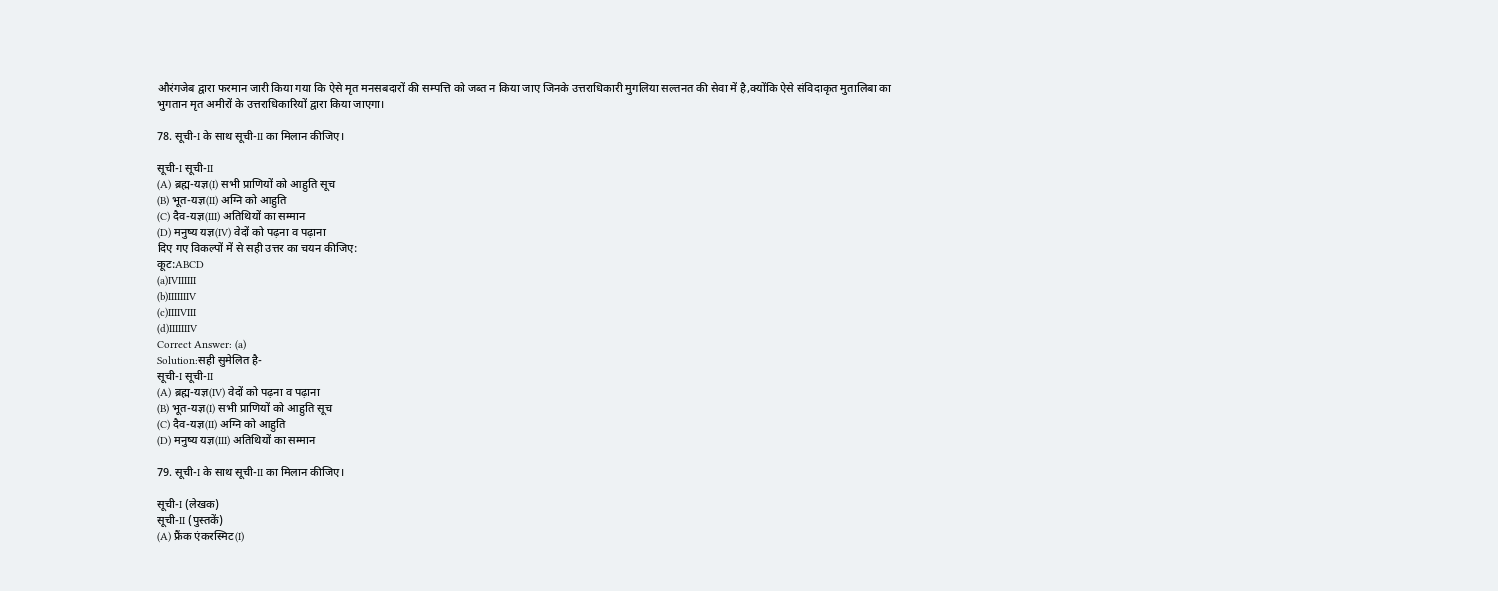औरंगजेब द्वारा फरमान जारी किया गया कि ऐसे मृत मनसबदारों की सम्पत्ति को जब्त न किया जाए जिनके उत्तराधिकारी मुगलिया सल्तनत की सेवा में है,क्योंकि ऐसे संविदाकृत मुतालिबा का भुगतान मृत अमीरों के उत्तराधिकारियों द्वारा किया जाएगा।

78. सूची-I के साथ सूची-II का मिलान कीजिए।

सूची-I सूची-II
(A) ब्रह्म-यज्ञ(I) सभी प्राणियों को आहुति सूच
(B) भूत-यज्ञ(II) अग्नि को आहुति
(C) दैव-यज्ञ(III) अतिथियों का सम्मान
(D) मनुष्य यज्ञ(IV) वेदों को पढ़ना व पढ़ाना
दिए गए विकल्पों में से सही उत्तर का चयन कीजिए:
कूट:ABCD
(a)IVIIIIII
(b)IIIIIIIV
(c)IIIIVIII
(d)IIIIIIIV
Correct Answer: (a)
Solution:सही सुमेलित है-
सूची-I सूची-II
(A) ब्रह्म-यज्ञ(IV) वेदों को पढ़ना व पढ़ाना
(B) भूत-यज्ञ(I) सभी प्राणियों को आहुति सूच
(C) दैव-यज्ञ(II) अग्नि को आहुति
(D) मनुष्य यज्ञ(III) अतिथियों का सम्मान

79. सूची-I के साथ सूची-II का मिलान कीजिए।

सूची-I (लेखक)
सूची-II (पुस्तकें)
(A) फ्रैंक एंकरस्मिट(I)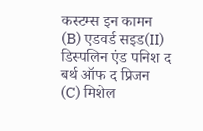कस्टम्स इन कामन
(B) एडवर्ड सइड(II) डिस्पलिन एंड पनिश द बर्थ ऑफ द प्रिजन
(C) मिशेल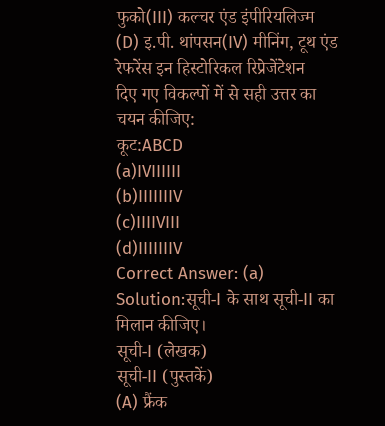फुको(III) कल्चर एंड इंपीरियलिज्म
(D) इ.पी. थांपसन(IV) मीनिंग, टूथ एंड रेफरेंस इन हिस्टोरिकल रिप्रेजेंटेशन
दिए गए विकल्पों में से सही उत्तर का चयन कीजिए:
कूट:ABCD
(a)IVIIIIII
(b)IIIIIIIV
(c)IIIIVIII
(d)IIIIIIIV
Correct Answer: (a)
Solution:सूची-I के साथ सूची-II का मिलान कीजिए।
सूची-I (लेखक)
सूची-II (पुस्तकें)
(A) फ्रैंक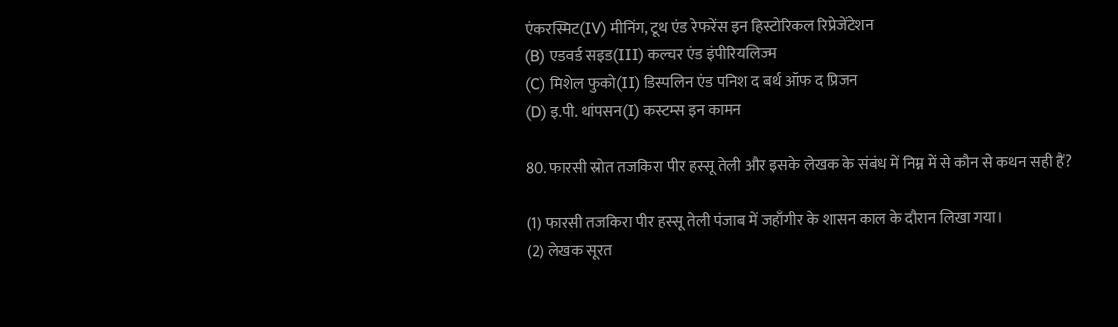एंकरस्मिट(IV) मीनिंग, टूथ एंड रेफरेंस इन हिस्टोरिकल रिप्रेजेंटेशन
(B) एडवर्ड सइड(III) कल्चर एंड इंपीरियलिज्म
(C) मिशेल फुको(II) डिस्पलिन एंड पनिश द बर्थ ऑफ द प्रिजन
(D) इ.पी. थांपसन(I) कस्टम्स इन कामन

80. फारसी स्रोत तजकिरा पीर हस्सू तेली और इसके लेखक के संबंध में निम्न में से कौन से कथन सही हैं?

(1) फारसी तजकिरा पीर हस्सू तेली पंजाब में जहाँगीर के शासन काल के दौरान लिखा गया।
(2) लेखक सूरत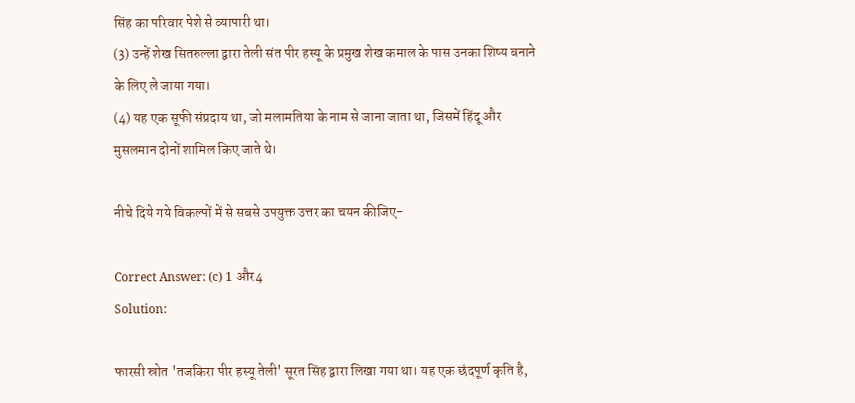सिंह का परिवार पेशे से व्यापारी था।
(3) उन्हें शेख सितरुल्ला द्वारा तेली संत पीर हस्यू के प्रमुख शेख कमाल के पास उनका शिष्य बनाने के लिए ले जाया गया।
(4) यह एक सूफी संप्रदाय था, जो मलामतिया के नाम से जाना जाता था, जिसमें हिंदू और मुसलमान दोनों शामिल किए जाते थे।

नीचे दिये गये विकल्पों में से सबसे उपयुक्त उत्तर का चयन कीजिए-

Correct Answer: (c) 1 और4
Solution:

फारसी स्रोत 'तजकिरा पीर हस्यू तेली' सूरत सिंह द्वारा लिखा गया था। यह एक छंदपूर्ण कृति है,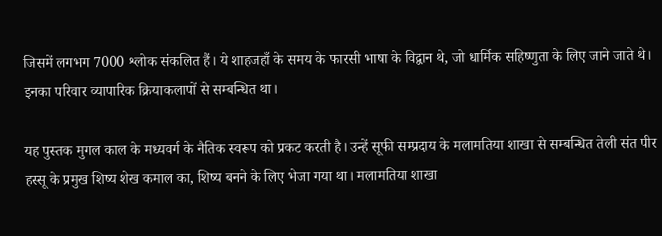जिसमें लगभग 7000 श्लोक संकलित हैं। ये शाहजहाँ के समय के फारसी भाषा के विद्वान थे, जो धार्मिक सहिष्णुता के लिए जाने जाते थे। इनका परिवार व्यापारिक क्रियाकलापों से सम्बन्धित था।

यह पुस्तक मुगल काल के मध्यवर्ग के नैतिक स्वरूप को प्रकट करती है। उन्हें सूफी सम्प्रदाय के मलामतिया शाखा से सम्बन्धित तेली संत पीर हस्सू के प्रमुख शिष्य शेख कमाल का, शिष्य बनने के लिए भेजा गया था। मलामतिया शाखा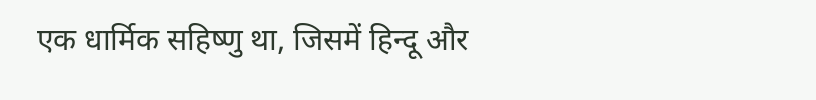एक धार्मिक सहिष्णु था, जिसमें हिन्दू और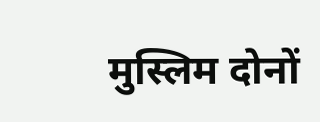मुस्लिम दोनों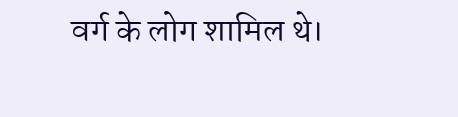वर्ग के लोग शामिल थे।